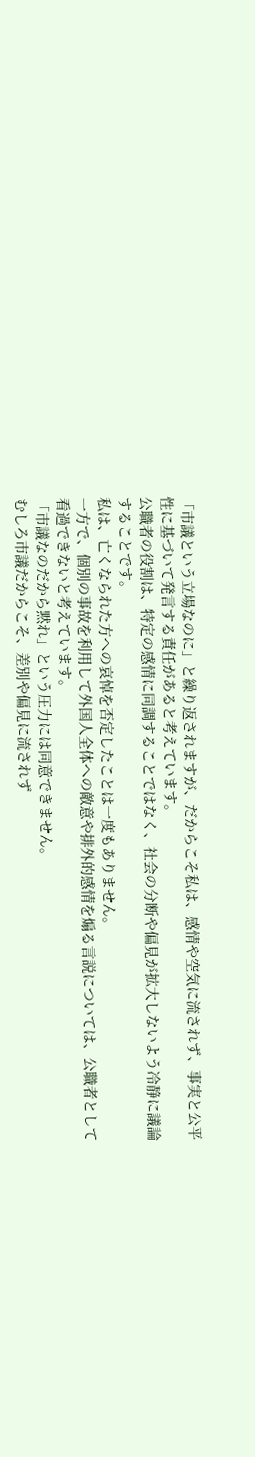「市議という立場なのに」と繰り返されますが、だからこそ私は、感情や空気に流されず、事実と公平性に基づいて発言する責任があると考えています。
公職者の役割は、特定の感情に同調することではなく、社会の分断や偏見が拡大しないよう冷静に議論することです。
私は、亡くなられた方への哀悼を否定したことは一度もありません。
一方で、個別の事故を利用して外国人全体への敵意や排外的感情を煽る言説については、公職者として看過できないと考えています。
「市議なのだから黙れ」という圧力には同意できません。
むしろ市議だからこそ、差別や偏見に流されず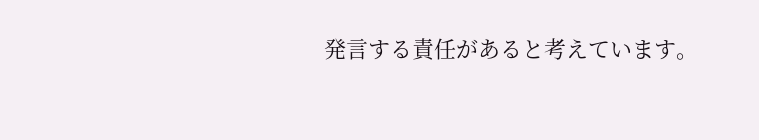発言する責任があると考えています。